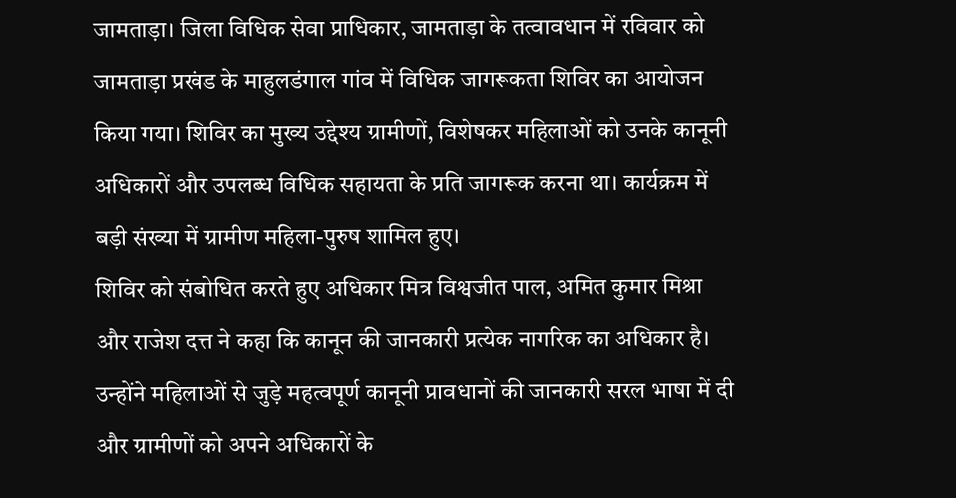जामताड़ा। जिला विधिक सेवा प्राधिकार, जामताड़ा के तत्वावधान में रविवार को जामताड़ा प्रखंड के माहुलडंगाल गांव में विधिक जागरूकता शिविर का आयोजन किया गया। शिविर का मुख्य उद्देश्य ग्रामीणों, विशेषकर महिलाओं को उनके कानूनी अधिकारों और उपलब्ध विधिक सहायता के प्रति जागरूक करना था। कार्यक्रम में बड़ी संख्या में ग्रामीण महिला-पुरुष शामिल हुए।
शिविर को संबोधित करते हुए अधिकार मित्र विश्वजीत पाल, अमित कुमार मिश्रा और राजेश दत्त ने कहा कि कानून की जानकारी प्रत्येक नागरिक का अधिकार है। उन्होंने महिलाओं से जुड़े महत्वपूर्ण कानूनी प्रावधानों की जानकारी सरल भाषा में दी और ग्रामीणों को अपने अधिकारों के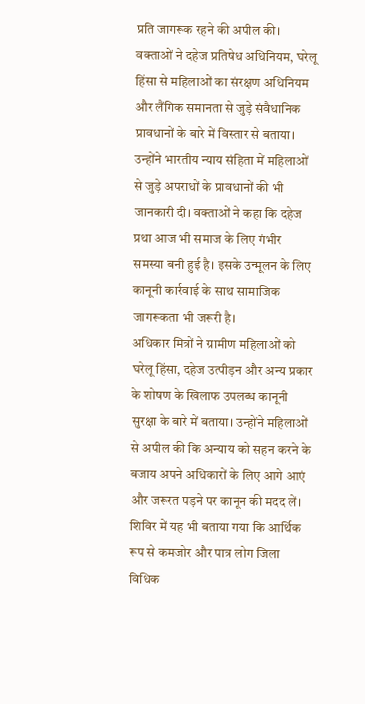प्रति जागरूक रहने की अपील की।
वक्ताओं ने दहेज प्रतिषेध अधिनियम, घरेलू हिंसा से महिलाओं का संरक्षण अधिनियम और लैंगिक समानता से जुड़े संवैधानिक प्रावधानों के बारे में विस्तार से बताया। उन्होंने भारतीय न्याय संहिता में महिलाओं से जुड़े अपराधों के प्रावधानों की भी जानकारी दी। वक्ताओं ने कहा कि दहेज प्रथा आज भी समाज के लिए गंभीर समस्या बनी हुई है। इसके उन्मूलन के लिए कानूनी कार्रवाई के साथ सामाजिक जागरूकता भी जरूरी है।
अधिकार मित्रों ने ग्रामीण महिलाओं को घरेलू हिंसा, दहेज उत्पीड़न और अन्य प्रकार के शोषण के खिलाफ उपलब्ध कानूनी सुरक्षा के बारे में बताया। उन्होंने महिलाओं से अपील की कि अन्याय को सहन करने के बजाय अपने अधिकारों के लिए आगे आएं और जरूरत पड़ने पर कानून की मदद लें।
शिविर में यह भी बताया गया कि आर्थिक रूप से कमजोर और पात्र लोग जिला विधिक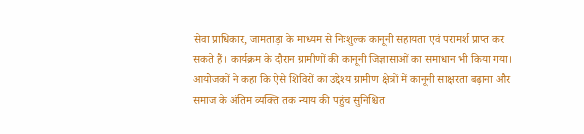सेवा प्राधिकार, जामताड़ा के माध्यम से निःशुल्क कानूनी सहायता एवं परामर्श प्राप्त कर सकते हैं। कार्यक्रम के दौरान ग्रामीणों की कानूनी जिज्ञासाओं का समाधान भी किया गया। आयोजकों ने कहा कि ऐसे शिविरों का उद्देश्य ग्रामीण क्षेत्रों में कानूनी साक्षरता बढ़ाना और समाज के अंतिम व्यक्ति तक न्याय की पहुंच सुनिश्चित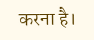करना है।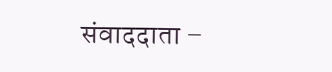संवाददाता –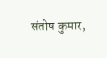संतोष कुमार,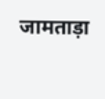जामताड़ा